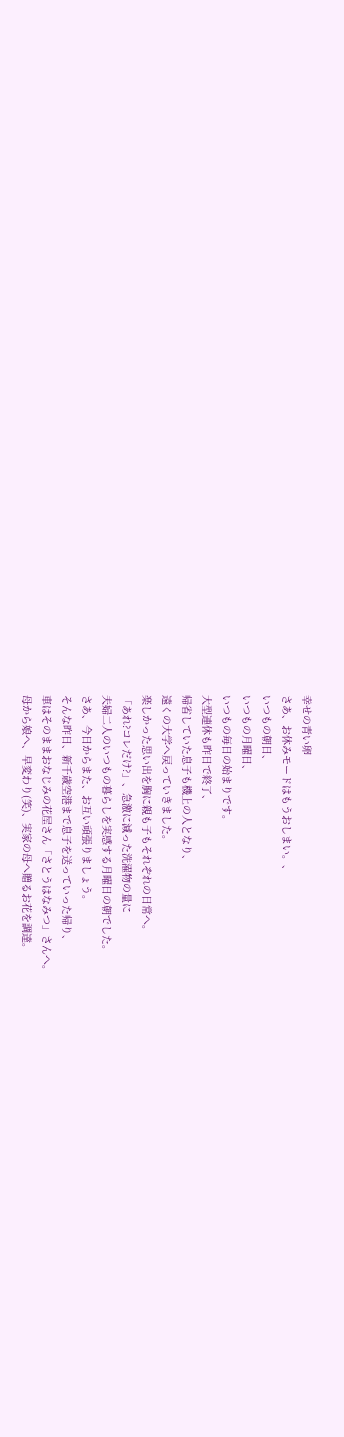幸せの青い卵
さあ、お休みモードはもうおしまい。、
いつもの朝日、
いつもの月曜日、
いつもの毎日の始まりです。
大型連休も昨日で終了、
帰省していた息子も機上の人となり、
遠くの大学へ戻っていきました。
楽しかった思い出を胸に親も子もそれぞれの日常へ。
「あれ?コレだけ?」、急激に減った洗濯物の量に
夫婦二人のいつもの暮らしを実感する月曜日の朝でした。
さあ、今日からまた、お互い頑張りましょう。
そんな昨日、新千歳空港まで息子を送っていった帰り、
車はそのままおなじみの花屋さん「さとうはなみつ」さんへ。
母から娘へ、早変わり(笑)、実家の母へ贈るお花を調達。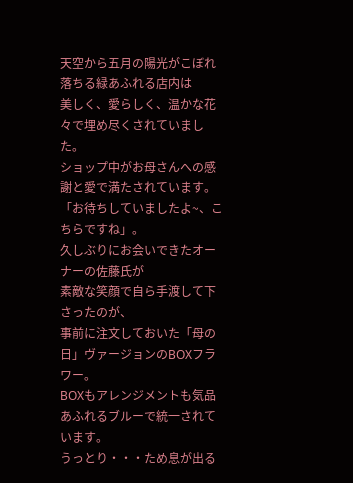天空から五月の陽光がこぼれ落ちる緑あふれる店内は
美しく、愛らしく、温かな花々で埋め尽くされていました。
ショップ中がお母さんへの感謝と愛で満たされています。
「お待ちしていましたよ~、こちらですね」。
久しぶりにお会いできたオーナーの佐藤氏が
素敵な笑顔で自ら手渡して下さったのが、
事前に注文しておいた「母の日」ヴァージョンのBOXフラワー。
BOXもアレンジメントも気品あふれるブルーで統一されています。
うっとり・・・ため息が出る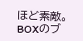ほど素敵。
BOXのブ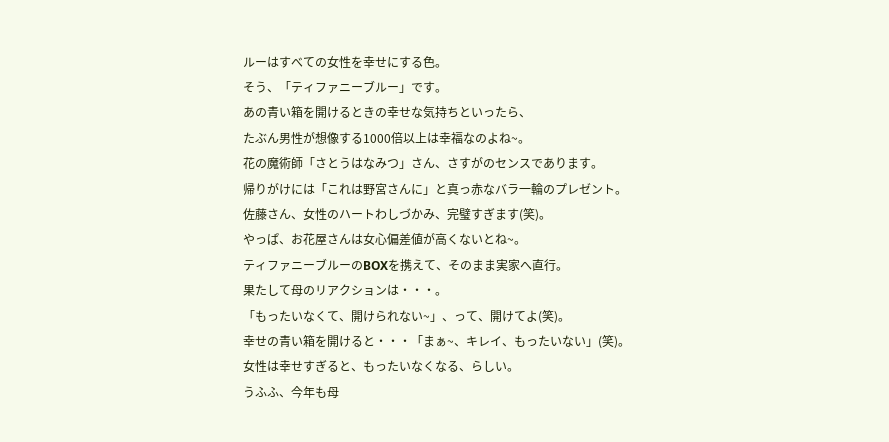ルーはすべての女性を幸せにする色。
そう、「ティファニーブルー」です。
あの青い箱を開けるときの幸せな気持ちといったら、
たぶん男性が想像する1000倍以上は幸福なのよね~。
花の魔術師「さとうはなみつ」さん、さすがのセンスであります。
帰りがけには「これは野宮さんに」と真っ赤なバラ一輪のプレゼント。
佐藤さん、女性のハートわしづかみ、完璧すぎます(笑)。
やっぱ、お花屋さんは女心偏差値が高くないとね~。
ティファニーブルーのBOXを携えて、そのまま実家へ直行。
果たして母のリアクションは・・・。
「もったいなくて、開けられない~」、って、開けてよ(笑)。
幸せの青い箱を開けると・・・「まぁ~、キレイ、もったいない」(笑)。
女性は幸せすぎると、もったいなくなる、らしい。
うふふ、今年も母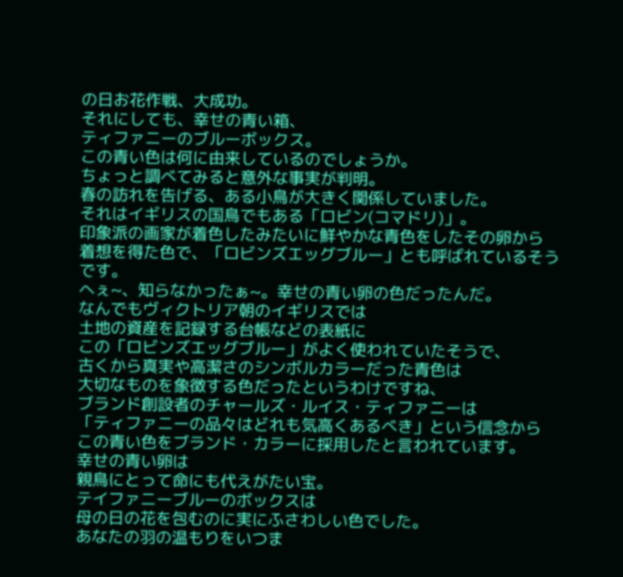の日お花作戦、大成功。
それにしても、幸せの青い箱、
ティファニーのブルーボックス。
この青い色は何に由来しているのでしょうか。
ちょっと調べてみると意外な事実が判明。
春の訪れを告げる、ある小鳥が大きく関係していました。
それはイギリスの国鳥でもある「ロビン(コマドリ)」。
印象派の画家が着色したみたいに鮮やかな青色をしたその卵から
着想を得た色で、「ロビンズエッグブルー」とも呼ばれているそうです。
へぇ~、知らなかったぁ~。幸せの青い卵の色だったんだ。
なんでもヴィクトリア朝のイギリスでは
土地の資産を記録する台帳などの表紙に
この「ロビンズエッグブルー」がよく使われていたそうで、
古くから真実や高潔さのシンボルカラーだった青色は
大切なものを象徴する色だったというわけですね、
ブランド創設者のチャールズ・ルイス・ティファニーは
「ティファニーの品々はどれも気高くあるべき」という信念から
この青い色をブランド・カラーに採用したと言われています。
幸せの青い卵は
親鳥にとって命にも代えがたい宝。
テイファニーブルーのボックスは
母の日の花を包むのに実にふさわしい色でした。
あなたの羽の温もりをいつま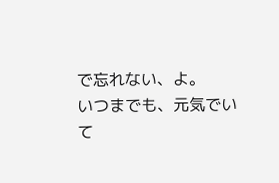で忘れない、よ。
いつまでも、元気でいて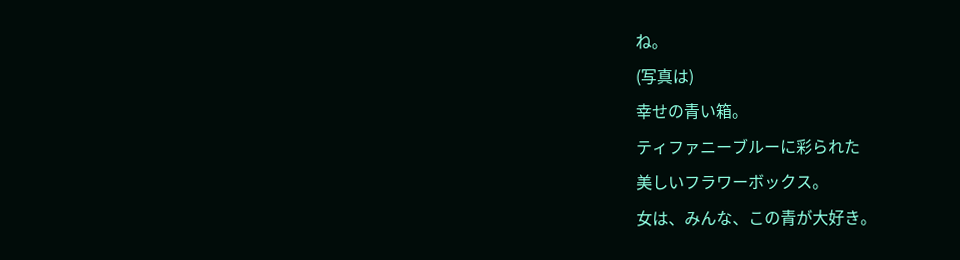ね。
(写真は)
幸せの青い箱。
ティファニーブルーに彩られた
美しいフラワーボックス。
女は、みんな、この青が大好き。